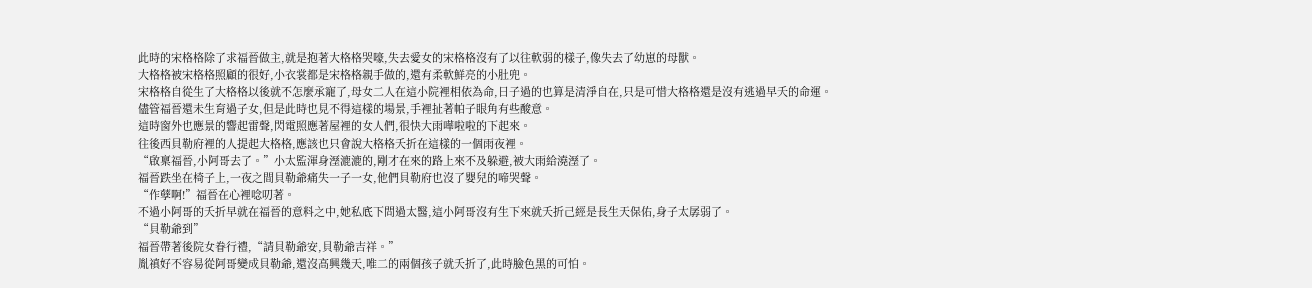此時的宋格格除了求福晉做主,就是抱著大格格哭嚎,失去愛女的宋格格沒有了以往軟弱的樣子,像失去了幼崽的母獸。
大格格被宋格格照顧的很好,小衣裳都是宋格格親手做的,還有柔軟鮮亮的小肚兜。
宋格格自從生了大格格以後就不怎麼承寵了,母女二人在這小院裡相依為命,日子過的也算是清淨自在,只是可惜大格格還是沒有逃過早夭的命運。
儘管福晉還未生育過子女,但是此時也見不得這樣的場景,手裡扯著帕子眼角有些酸意。
這時窗外也應景的響起雷聲,閃電照應著屋裡的女人們,很快大雨嘩啦啦的下起來。
往後西貝勒府裡的人提起大格格,應該也只會說大格格夭折在這樣的一個雨夜裡。
“啟稟福晉,小阿哥去了。”小太監渾身溼漉漉的,剛才在來的路上來不及躲避,被大雨給澆溼了。
福晉跌坐在椅子上,一夜之間貝勒爺痛失一子一女,他們貝勒府也沒了嬰兒的啼哭聲。
“作孽啊!”福晉在心裡唸叨著。
不過小阿哥的夭折早就在福晉的意料之中,她私底下問過太醫,這小阿哥沒有生下來就夭折己經是長生天保佑,身子太孱弱了。
“貝勒爺到”
福晉帶著後院女眷行禮,“請貝勒爺安,貝勒爺吉祥。”
胤禛好不容易從阿哥變成貝勒爺,還沒高興幾天,唯二的兩個孩子就夭折了,此時臉色黑的可怕。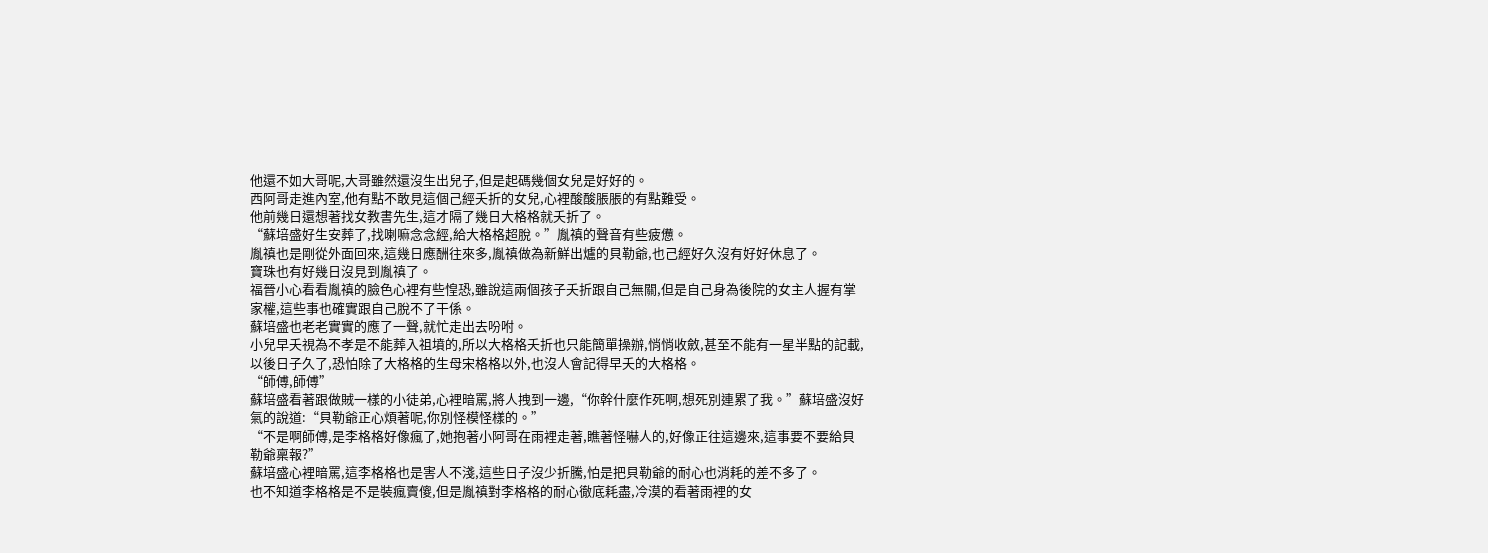他還不如大哥呢,大哥雖然還沒生出兒子,但是起碼幾個女兒是好好的。
西阿哥走進內室,他有點不敢見這個己經夭折的女兒,心裡酸酸脹脹的有點難受。
他前幾日還想著找女教書先生,這才隔了幾日大格格就夭折了。
“蘇培盛好生安葬了,找喇嘛念念經,給大格格超脫。”胤禛的聲音有些疲憊。
胤禛也是剛從外面回來,這幾日應酬往來多,胤禛做為新鮮出爐的貝勒爺,也己經好久沒有好好休息了。
寶珠也有好幾日沒見到胤禛了。
福晉小心看看胤禛的臉色心裡有些惶恐,雖說這兩個孩子夭折跟自己無關,但是自己身為後院的女主人握有掌家權,這些事也確實跟自己脫不了干係。
蘇培盛也老老實實的應了一聲,就忙走出去吩咐。
小兒早夭視為不孝是不能葬入祖墳的,所以大格格夭折也只能簡單操辦,悄悄收斂,甚至不能有一星半點的記載,以後日子久了,恐怕除了大格格的生母宋格格以外,也沒人會記得早夭的大格格。
“師傅,師傅”
蘇培盛看著跟做賊一樣的小徒弟,心裡暗罵,將人拽到一邊,“你幹什麼作死啊,想死別連累了我。”蘇培盛沒好氣的說道:“貝勒爺正心煩著呢,你別怪模怪樣的。”
“不是啊師傅,是李格格好像瘋了,她抱著小阿哥在雨裡走著,瞧著怪嚇人的,好像正往這邊來,這事要不要給貝勒爺稟報?”
蘇培盛心裡暗罵,這李格格也是害人不淺,這些日子沒少折騰,怕是把貝勒爺的耐心也消耗的差不多了。
也不知道李格格是不是裝瘋賣傻,但是胤禛對李格格的耐心徹底耗盡,冷漠的看著雨裡的女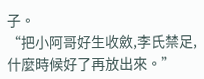子。
“把小阿哥好生收斂,李氏禁足,什麼時候好了再放出來。”